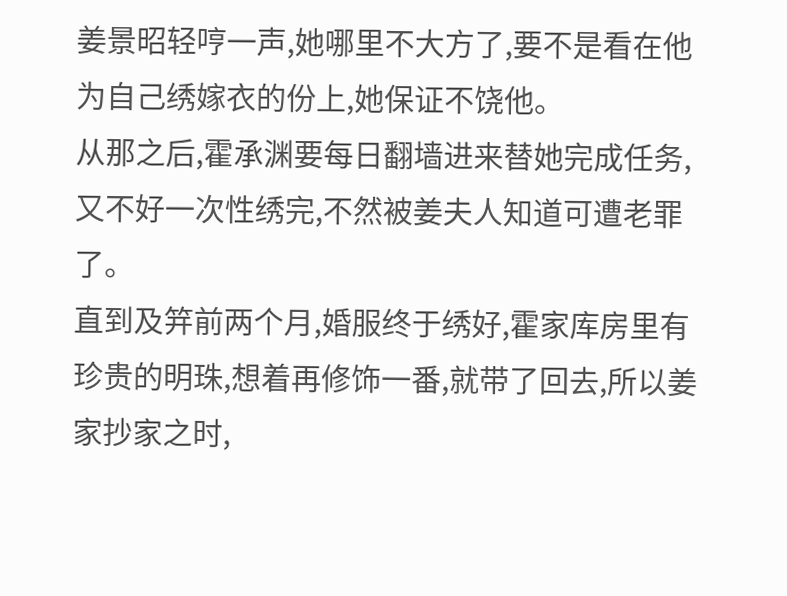姜景昭轻哼一声,她哪里不大方了,要不是看在他为自己绣嫁衣的份上,她保证不饶他。
从那之后,霍承渊要每日翻墙进来替她完成任务,又不好一次性绣完,不然被姜夫人知道可遭老罪了。
直到及笄前两个月,婚服终于绣好,霍家库房里有珍贵的明珠,想着再修饰一番,就带了回去,所以姜家抄家之时,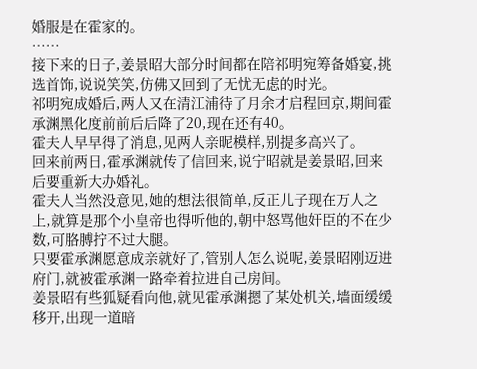婚服是在霍家的。
……
接下来的日子,姜景昭大部分时间都在陪祁明宛筹备婚宴,挑选首饰,说说笑笑,仿佛又回到了无忧无虑的时光。
祁明宛成婚后,两人又在清江浦待了月余才启程回京,期间霍承渊黑化度前前后后降了20,现在还有40。
霍夫人早早得了消息,见两人亲昵模样,别提多高兴了。
回来前两日,霍承渊就传了信回来,说宁昭就是姜景昭,回来后要重新大办婚礼。
霍夫人当然没意见,她的想法很简单,反正儿子现在万人之上,就算是那个小皇帝也得听他的,朝中怒骂他奸臣的不在少数,可胳膊拧不过大腿。
只要霍承渊愿意成亲就好了,管别人怎么说呢,姜景昭刚迈进府门,就被霍承渊一路牵着拉进自己房间。
姜景昭有些狐疑看向他,就见霍承渊摁了某处机关,墙面缓缓移开,出现一道暗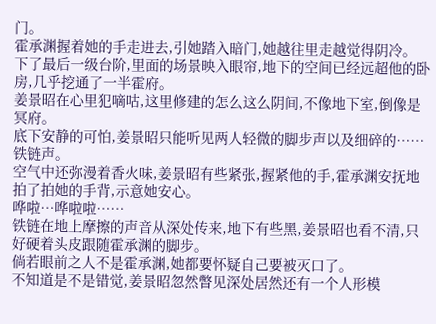门。
霍承渊握着她的手走进去,引她踏入暗门,她越往里走越觉得阴冷。
下了最后一级台阶,里面的场景映入眼帘,地下的空间已经远超他的卧房,几乎挖通了一半霍府。
姜景昭在心里犯嘀咕,这里修建的怎么这么阴间,不像地下室,倒像是冥府。
底下安静的可怕,姜景昭只能听见两人轻微的脚步声以及细碎的……铁链声。
空气中还弥漫着香火味,姜景昭有些紧张,握紧他的手,霍承渊安抚地拍了拍她的手背,示意她安心。
哗啦…哗啦啦……
铁链在地上摩擦的声音从深处传来,地下有些黑,姜景昭也看不清,只好硬着头皮跟随霍承渊的脚步。
倘若眼前之人不是霍承渊,她都要怀疑自己要被灭口了。
不知道是不是错觉,姜景昭忽然瞥见深处居然还有一个人形模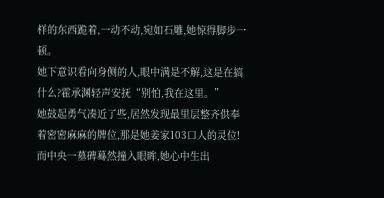样的东西跪着,一动不动,宛如石雕,她惊得脚步一顿。
她下意识看向身侧的人,眼中满是不解,这是在搞什么?霍承渊轻声安抚“别怕,我在这里。”
她鼓起勇气凑近了些,居然发现最里层整齐供奉着密密麻麻的牌位,那是她姜家103口人的灵位!
而中央一墓碑蓦然撞入眼眸,她心中生出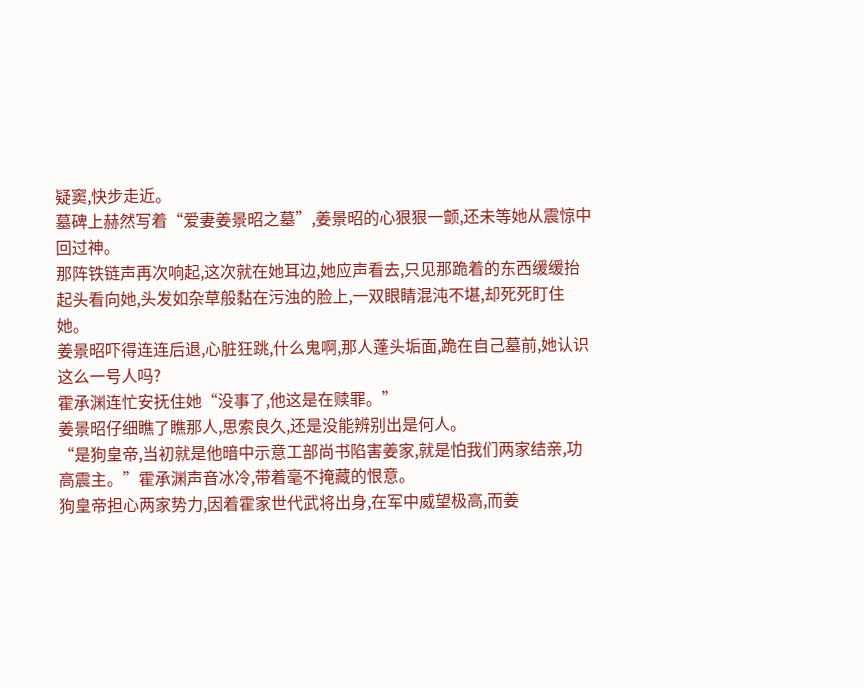疑窦,快步走近。
墓碑上赫然写着“爱妻姜景昭之墓”,姜景昭的心狠狠一颤,还未等她从震惊中回过神。
那阵铁链声再次响起,这次就在她耳边,她应声看去,只见那跪着的东西缓缓抬起头看向她,头发如杂草般黏在污浊的脸上,一双眼睛混沌不堪,却死死盯住她。
姜景昭吓得连连后退,心脏狂跳,什么鬼啊,那人蓬头垢面,跪在自己墓前,她认识这么一号人吗?
霍承渊连忙安抚住她“没事了,他这是在赎罪。”
姜景昭仔细瞧了瞧那人,思索良久,还是没能辨别出是何人。
“是狗皇帝,当初就是他暗中示意工部尚书陷害姜家,就是怕我们两家结亲,功高震主。”霍承渊声音冰冷,带着毫不掩藏的恨意。
狗皇帝担心两家势力,因着霍家世代武将出身,在军中威望极高,而姜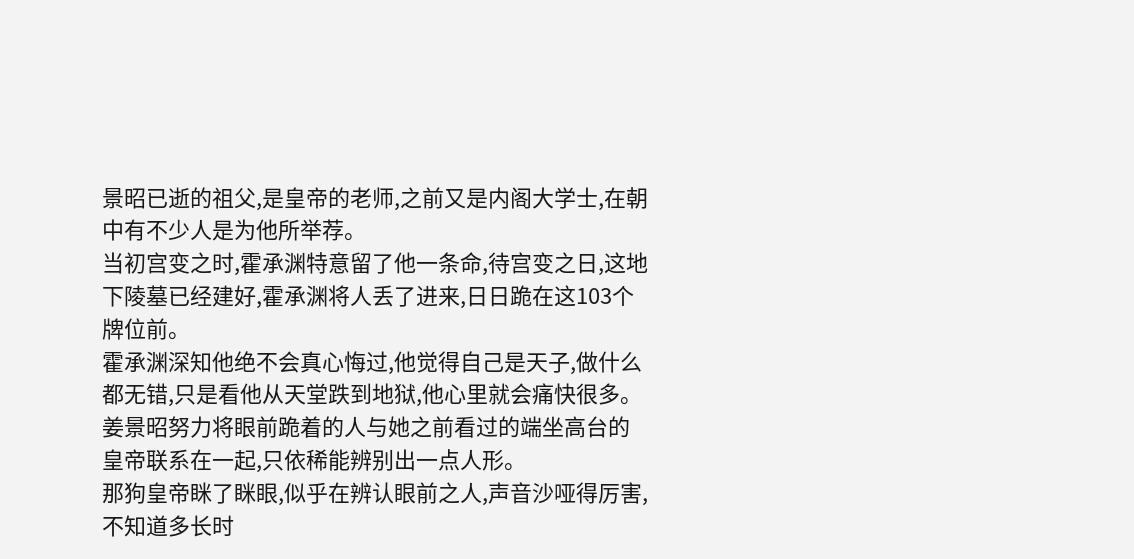景昭已逝的祖父,是皇帝的老师,之前又是内阁大学士,在朝中有不少人是为他所举荐。
当初宫变之时,霍承渊特意留了他一条命,待宫变之日,这地下陵墓已经建好,霍承渊将人丢了进来,日日跪在这103个牌位前。
霍承渊深知他绝不会真心悔过,他觉得自己是天子,做什么都无错,只是看他从天堂跌到地狱,他心里就会痛快很多。
姜景昭努力将眼前跪着的人与她之前看过的端坐高台的皇帝联系在一起,只依稀能辨别出一点人形。
那狗皇帝眯了眯眼,似乎在辨认眼前之人,声音沙哑得厉害,不知道多长时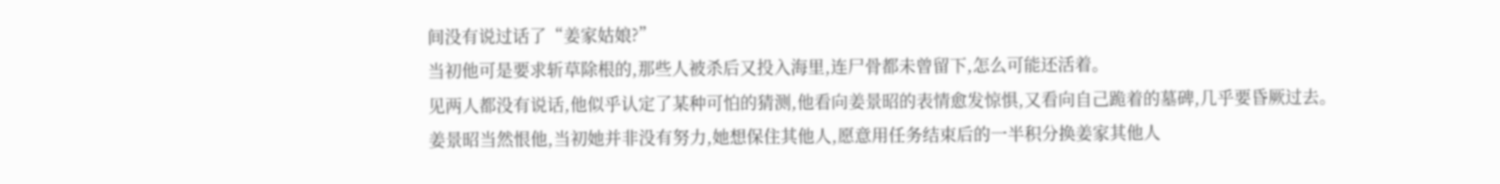间没有说过话了“姜家姑娘?”
当初他可是要求斩草除根的,那些人被杀后又投入海里,连尸骨都未曾留下,怎么可能还活着。
见两人都没有说话,他似乎认定了某种可怕的猜测,他看向姜景昭的表情愈发惊惧,又看向自己跪着的墓碑,几乎要昏厥过去。
姜景昭当然恨他,当初她并非没有努力,她想保住其他人,愿意用任务结束后的一半积分换姜家其他人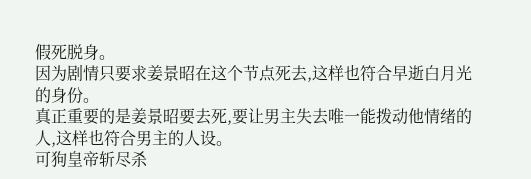假死脱身。
因为剧情只要求姜景昭在这个节点死去,这样也符合早逝白月光的身份。
真正重要的是姜景昭要去死,要让男主失去唯一能拨动他情绪的人,这样也符合男主的人设。
可狗皇帝斩尽杀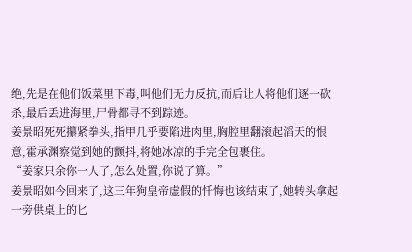绝,先是在他们饭菜里下毒,叫他们无力反抗,而后让人将他们逐一砍杀,最后丢进海里,尸骨都寻不到踪迹。
姜景昭死死攥紧拳头,指甲几乎要陷进肉里,胸腔里翻滚起滔天的恨意,霍承渊察觉到她的颤抖,将她冰凉的手完全包裹住。
“姜家只余你一人了,怎么处置,你说了算。”
姜景昭如今回来了,这三年狗皇帝虚假的忏悔也该结束了,她转头拿起一旁供桌上的匕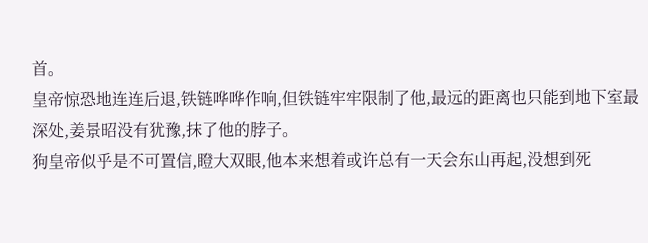首。
皇帝惊恐地连连后退,铁链哗哗作响,但铁链牢牢限制了他,最远的距离也只能到地下室最深处,姜景昭没有犹豫,抹了他的脖子。
狗皇帝似乎是不可置信,瞪大双眼,他本来想着或许总有一天会东山再起,没想到死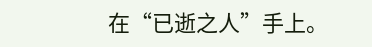在“已逝之人”手上。